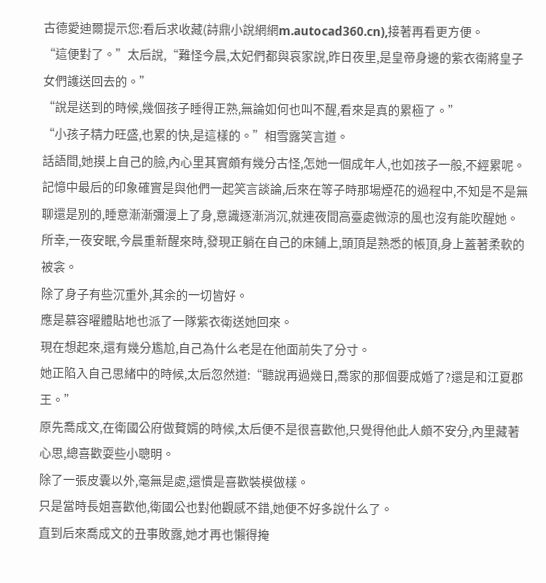古德愛迪爾提示您:看后求收藏(詩鼎小說網網m.autocad360.cn),接著再看更方便。
“這便對了。”太后說,“難怪今晨,太妃們都與哀家說,昨日夜里,是皇帝身邊的紫衣衛將皇子女們護送回去的。”
“說是送到的時候,幾個孩子睡得正熟,無論如何也叫不醒,看來是真的累極了。”
“小孩子精力旺盛,也累的快,是這樣的。”相雪露笑言道。
話語間,她摸上自己的臉,內心里其實頗有幾分古怪,怎她一個成年人,也如孩子一般,不經累呢。
記憶中最后的印象確實是與他們一起笑言談論,后來在等子時那場煙花的過程中,不知是不是無聊還是別的,睡意漸漸彌漫上了身,意識逐漸消沉,就連夜間高臺處微涼的風也沒有能吹醒她。
所幸,一夜安眠,今晨重新醒來時,發現正躺在自己的床鋪上,頭頂是熟悉的帳頂,身上蓋著柔軟的被衾。
除了身子有些沉重外,其余的一切皆好。
應是慕容曜體貼地也派了一隊紫衣衛送她回來。
現在想起來,還有幾分尷尬,自己為什么老是在他面前失了分寸。
她正陷入自己思緒中的時候,太后忽然道:“聽說再過幾日,喬家的那個要成婚了?還是和江夏郡王。”
原先喬成文,在衛國公府做贅婿的時候,太后便不是很喜歡他,只覺得他此人頗不安分,內里藏著心思,總喜歡耍些小聰明。
除了一張皮囊以外,毫無是處,還慣是喜歡裝模做樣。
只是當時長姐喜歡他,衛國公也對他觀感不錯,她便不好多說什么了。
直到后來喬成文的丑事敗露,她才再也懶得掩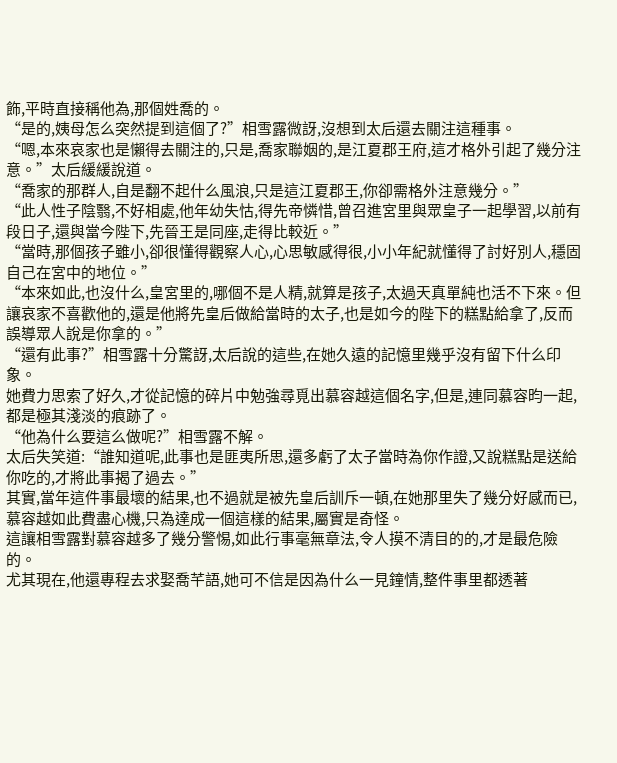飾,平時直接稱他為,那個姓喬的。
“是的,姨母怎么突然提到這個了?”相雪露微訝,沒想到太后還去關注這種事。
“嗯,本來哀家也是懶得去關注的,只是,喬家聯姻的,是江夏郡王府,這才格外引起了幾分注意。”太后緩緩說道。
“喬家的那群人,自是翻不起什么風浪,只是這江夏郡王,你卻需格外注意幾分。”
“此人性子陰翳,不好相處,他年幼失怙,得先帝憐惜,曾召進宮里與眾皇子一起學習,以前有段日子,還與當今陛下,先晉王是同座,走得比較近。”
“當時,那個孩子雖小,卻很懂得觀察人心,心思敏感得很,小小年紀就懂得了討好別人,穩固自己在宮中的地位。”
“本來如此,也沒什么,皇宮里的,哪個不是人精,就算是孩子,太過天真單純也活不下來。但讓哀家不喜歡他的,還是他將先皇后做給當時的太子,也是如今的陛下的糕點給拿了,反而誤導眾人說是你拿的。”
“還有此事?”相雪露十分驚訝,太后說的這些,在她久遠的記憶里幾乎沒有留下什么印象。
她費力思索了好久,才從記憶的碎片中勉強尋覓出慕容越這個名字,但是,連同慕容昀一起,都是極其淺淡的痕跡了。
“他為什么要這么做呢?”相雪露不解。
太后失笑道:“誰知道呢,此事也是匪夷所思,還多虧了太子當時為你作證,又說糕點是送給你吃的,才將此事揭了過去。”
其實,當年這件事最壞的結果,也不過就是被先皇后訓斥一頓,在她那里失了幾分好感而已,慕容越如此費盡心機,只為達成一個這樣的結果,屬實是奇怪。
這讓相雪露對慕容越多了幾分警惕,如此行事毫無章法,令人摸不清目的的,才是最危險的。
尤其現在,他還專程去求娶喬芊語,她可不信是因為什么一見鐘情,整件事里都透著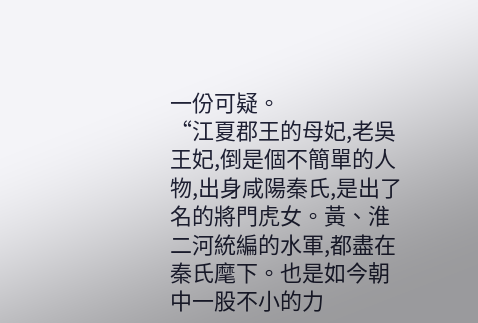一份可疑。
“江夏郡王的母妃,老吳王妃,倒是個不簡單的人物,出身咸陽秦氏,是出了名的將門虎女。黃、淮二河統編的水軍,都盡在秦氏麾下。也是如今朝中一股不小的力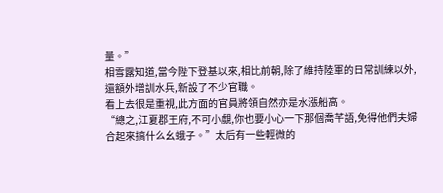量。”
相雪露知道,當今陛下登基以來,相比前朝,除了維持陸軍的日常訓練以外,還額外增訓水兵,新設了不少官職。
看上去很是重視,此方面的官員將領自然亦是水漲船高。
“總之,江夏郡王府,不可小覷,你也要小心一下那個喬芊語,免得他們夫婦合起來搞什么幺蛾子。”太后有一些輕微的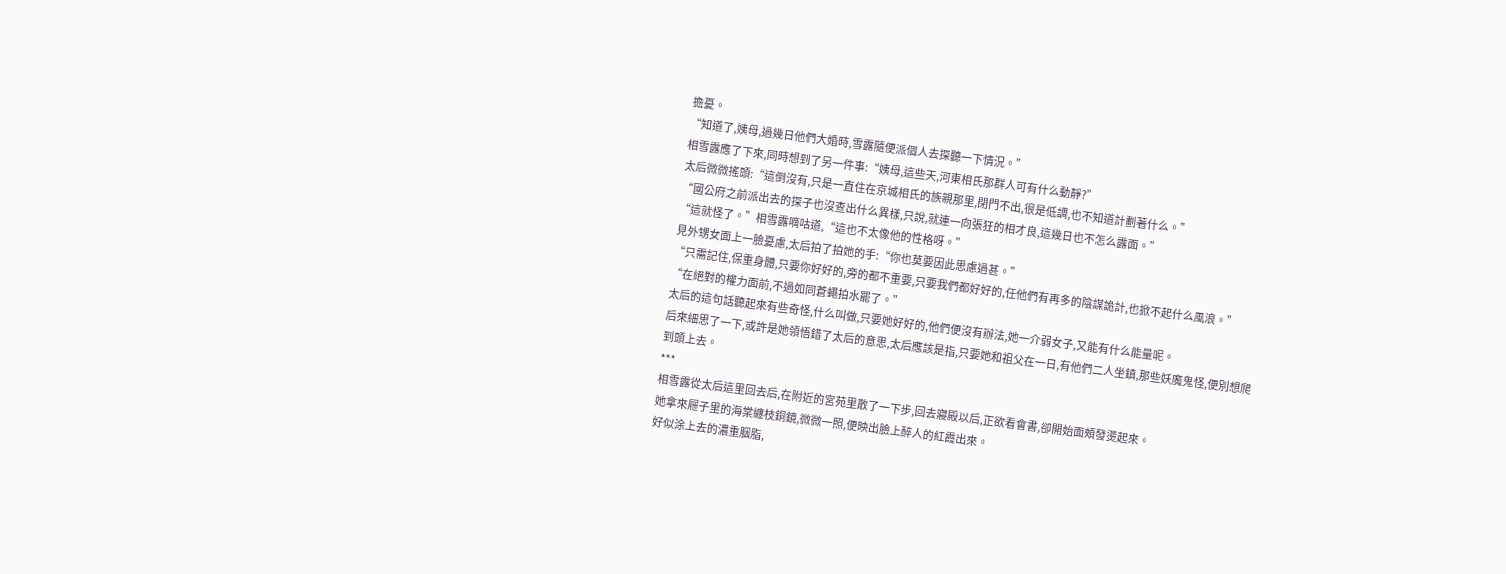擔憂。
“知道了,姨母,過幾日他們大婚時,雪露隨便派個人去探聽一下情況。”
相雪露應了下來,同時想到了另一件事:“姨母,這些天,河東相氏那群人可有什么動靜?”
太后微微搖頭:“這倒沒有,只是一直住在京城相氏的族親那里,閉門不出,很是低調,也不知道計劃著什么。”
“國公府之前派出去的探子也沒查出什么異樣,只說,就連一向張狂的相才良,這幾日也不怎么露面。”
“這就怪了。”相雪露嘀咕道,“這也不太像他的性格呀。”
見外甥女面上一臉憂慮,太后拍了拍她的手:“你也莫要因此思慮過甚。”
“只需記住,保重身體,只要你好好的,旁的都不重要,只要我們都好好的,任他們有再多的陰謀詭計,也掀不起什么風浪。”
“在絕對的權力面前,不過如同蒼蠅拍水罷了。”
太后的這句話聽起來有些奇怪,什么叫做,只要她好好的,他們便沒有辦法,她一介弱女子,又能有什么能量呢。
后來細思了一下,或許是她領悟錯了太后的意思,太后應該是指,只要她和祖父在一日,有他們二人坐鎮,那些妖魔鬼怪,便別想爬到頭上去。
***
相雪露從太后這里回去后,在附近的宮苑里散了一下步,回去寢殿以后,正欲看會書,卻開始面頰發燙起來。
她拿來屜子里的海棠纏枝銅鏡,微微一照,便映出臉上醉人的紅霞出來。
好似涂上去的濃重胭脂,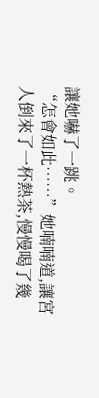讓她嚇了一跳。
“怎會如此……”她喃喃道,讓宮人倒來了一杯熱茶,慢慢喝了幾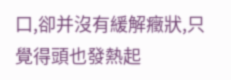口,卻并沒有緩解癥狀,只覺得頭也發熱起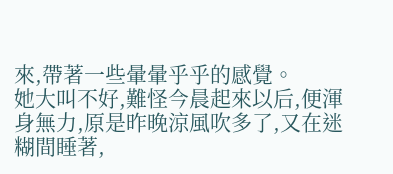來,帶著一些暈暈乎乎的感覺。
她大叫不好,難怪今晨起來以后,便渾身無力,原是昨晚涼風吹多了,又在迷糊間睡著,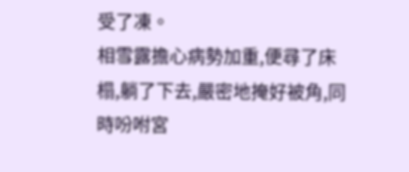受了凍。
相雪露擔心病勢加重,便尋了床榻,躺了下去,嚴密地掩好被角,同時吩咐宮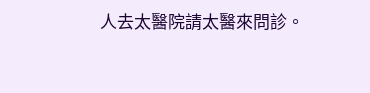人去太醫院請太醫來問診。